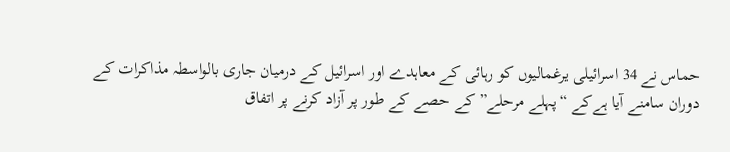حماس نے 34 اسرائیلی یرغمالیوں کو رہائی کے معاہدے اور اسرائیل کے درمیان جاری بالواسطہ مذاکرات کے دوران سامنے آیا ہےکے “پہلے مرحلے” کے حصے کے طور پر آزاد کرنے پر اتفاق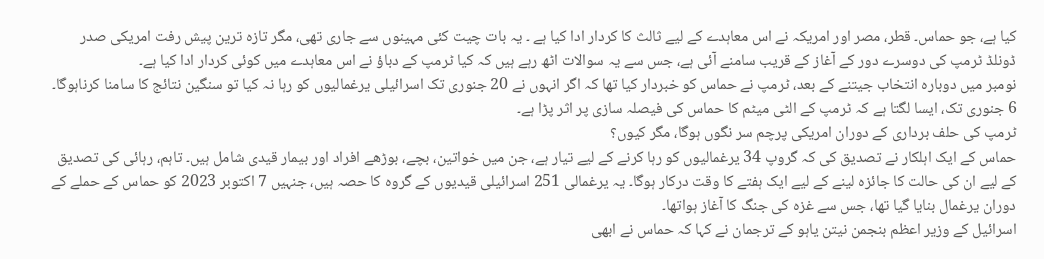کیا ہے، جو حماس۔ قطر، مصر اور امریکہ نے اس معاہدے کے لیے ثالث کا کردار ادا کیا ہے ۔ یہ بات چیت کئی مہینوں سے جاری تھی، مگر تازہ ترین پیش رفت امریکی صدر ڈونلڈ ٹرمپ کی دوسرے دور کے آغاز کے قریب سامنے آئی ہے، جس سے یہ سوالات اٹھ رہے ہیں کہ کیا ٹرمپ کے دباؤ نے اس معاہدے میں کوئی کردار ادا کیا ہے۔
نومبر میں دوبارہ انتخاب جیتنے کے بعد، ٹرمپ نے حماس کو خبردار کیا تھا کہ اگر انہوں نے 20 جنوری تک اسرائیلی یرغمالیوں کو رہا نہ کیا تو سنگین نتائج کا سامنا کرناہوگا۔ 6 جنوری تک، ایسا لگتا ہے کہ ٹرمپ کے الٹی میٹم کا حماس کی فیصلہ سازی پر اثر پڑا ہے۔
ٹرمپ کی حلف برداری کے دوران امریکی پرچم سر نگوں ہوگا، مگر کیوں؟
حماس کے ایک اہلکار نے تصدیق کی کہ گروپ 34 یرغمالیوں کو رہا کرنے کے لیے تیار ہے، جن میں خواتین، بچے، بوڑھے افراد اور بیمار قیدی شامل ہیں۔ تاہم، رہائی کی تصدیق کے لیے ان کی حالت کا جائزہ لینے کے لیے ایک ہفتے کا وقت درکار ہوگا۔ یہ یرغمالی 251 اسرائیلی قیدیوں کے گروہ کا حصہ ہیں، جنہیں 7 اکتوبر 2023 کو حماس کے حملے کے دوران یرغمال بنایا گیا تھا، جس سے غزہ کی جنگ کا آغاز ہواتھا۔
اسرائیل کے وزیر اعظم بنجمن نیتن یاہو کے ترجمان نے کہا کہ حماس نے ابھی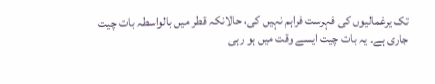تک یرغمالیوں کی فہرست فراہم نہیں کی، حالانکہ قطر میں بالواسطہ بات چیت جاری ہے۔ یہ بات چیت ایسے وقت میں ہو رہی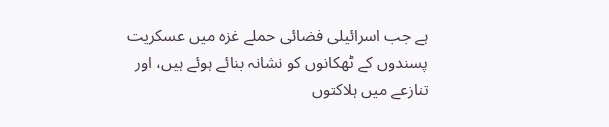ہے جب اسرائیلی فضائی حملے غزہ میں عسکریت پسندوں کے ٹھکانوں کو نشانہ بنائے ہوئے ہیں، اور تنازعے میں ہلاکتوں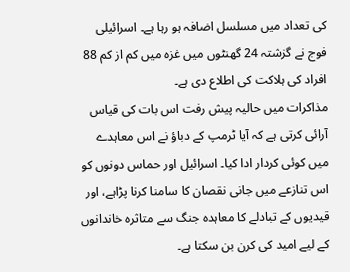کی تعداد میں مسلسل اضافہ ہو رہا ہے۔ اسرائیلی فوج نے گزشتہ 24 گھنٹوں میں غزہ میں کم از کم 88 افراد کی ہلاکت کی اطلاع دی ہے۔
مذاکرات میں حالیہ پیش رفت اس بات کی قیاس آرائی کرتی ہے کہ آیا ٹرمپ کے دباؤ نے اس معاہدے میں کوئی کردار ادا کیا۔ اسرائیل اور حماس دونوں کو اس تنازعے میں جانی نقصان کا سامنا کرنا پڑاہے، اور قیدیوں کے تبادلے کا معاہدہ جنگ سے متاثرہ خاندانوں کے لیے امید کی کرن بن سکتا ہے۔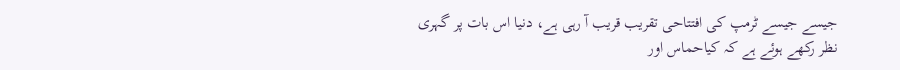جیسے جیسے ٹرمپ کی افتتاحی تقریب قریب آ رہی ہے، دنیا اس بات پر گہری نظر رکھے ہوئے ہے کہ کیاحماس اور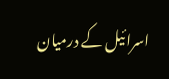اسرائیل کے درمیان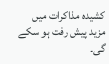کشیدہ مذاکرات میں مزید پیش رفت ہو سکے گی۔